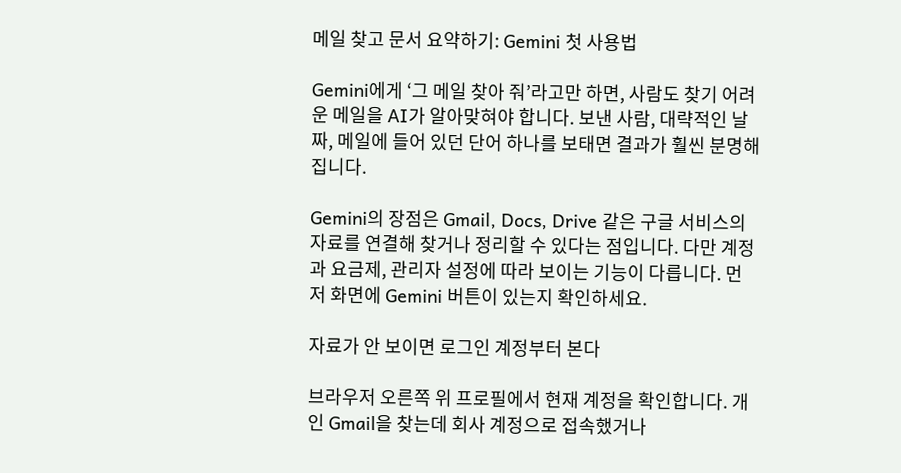메일 찾고 문서 요약하기: Gemini 첫 사용법

Gemini에게 ‘그 메일 찾아 줘’라고만 하면, 사람도 찾기 어려운 메일을 AI가 알아맞혀야 합니다. 보낸 사람, 대략적인 날짜, 메일에 들어 있던 단어 하나를 보태면 결과가 훨씬 분명해집니다.

Gemini의 장점은 Gmail, Docs, Drive 같은 구글 서비스의 자료를 연결해 찾거나 정리할 수 있다는 점입니다. 다만 계정과 요금제, 관리자 설정에 따라 보이는 기능이 다릅니다. 먼저 화면에 Gemini 버튼이 있는지 확인하세요.

자료가 안 보이면 로그인 계정부터 본다

브라우저 오른쪽 위 프로필에서 현재 계정을 확인합니다. 개인 Gmail을 찾는데 회사 계정으로 접속했거나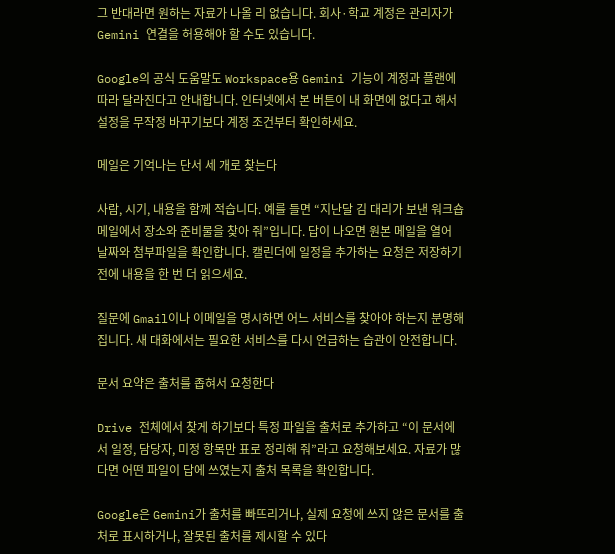그 반대라면 원하는 자료가 나올 리 없습니다. 회사·학교 계정은 관리자가 Gemini 연결을 허용해야 할 수도 있습니다.

Google의 공식 도움말도 Workspace용 Gemini 기능이 계정과 플랜에 따라 달라진다고 안내합니다. 인터넷에서 본 버튼이 내 화면에 없다고 해서 설정을 무작정 바꾸기보다 계정 조건부터 확인하세요.

메일은 기억나는 단서 세 개로 찾는다

사람, 시기, 내용을 함께 적습니다. 예를 들면 “지난달 김 대리가 보낸 워크숍 메일에서 장소와 준비물을 찾아 줘”입니다. 답이 나오면 원본 메일을 열어 날짜와 첨부파일을 확인합니다. 캘린더에 일정을 추가하는 요청은 저장하기 전에 내용을 한 번 더 읽으세요.

질문에 Gmail이나 이메일을 명시하면 어느 서비스를 찾아야 하는지 분명해집니다. 새 대화에서는 필요한 서비스를 다시 언급하는 습관이 안전합니다.

문서 요약은 출처를 좁혀서 요청한다

Drive 전체에서 찾게 하기보다 특정 파일을 출처로 추가하고 “이 문서에서 일정, 담당자, 미정 항목만 표로 정리해 줘”라고 요청해보세요. 자료가 많다면 어떤 파일이 답에 쓰였는지 출처 목록을 확인합니다.

Google은 Gemini가 출처를 빠뜨리거나, 실제 요청에 쓰지 않은 문서를 출처로 표시하거나, 잘못된 출처를 제시할 수 있다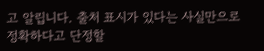고 알립니다. 출처 표시가 있다는 사실만으로 정확하다고 단정할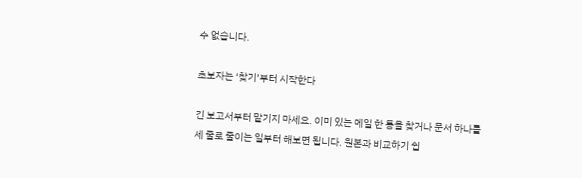수 없습니다.

초보자는 ‘찾기’부터 시작한다

긴 보고서부터 맡기지 마세요. 이미 있는 메일 한 통을 찾거나 문서 하나를 세 줄로 줄이는 일부터 해보면 됩니다. 원본과 비교하기 쉽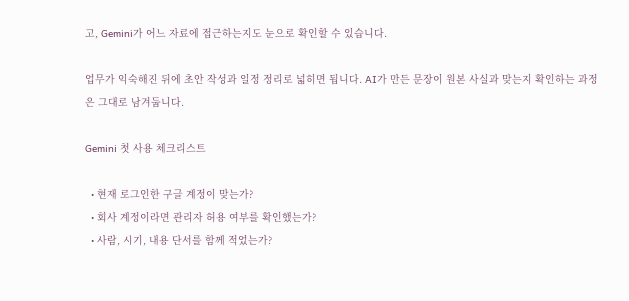고, Gemini가 어느 자료에 접근하는지도 눈으로 확인할 수 있습니다.

업무가 익숙해진 뒤에 초안 작성과 일정 정리로 넓히면 됩니다. AI가 만든 문장이 원본 사실과 맞는지 확인하는 과정은 그대로 남겨둡니다.

Gemini 첫 사용 체크리스트

  • 현재 로그인한 구글 계정이 맞는가?
  • 회사 계정이라면 관리자 허용 여부를 확인했는가?
  • 사람, 시기, 내용 단서를 함께 적었는가?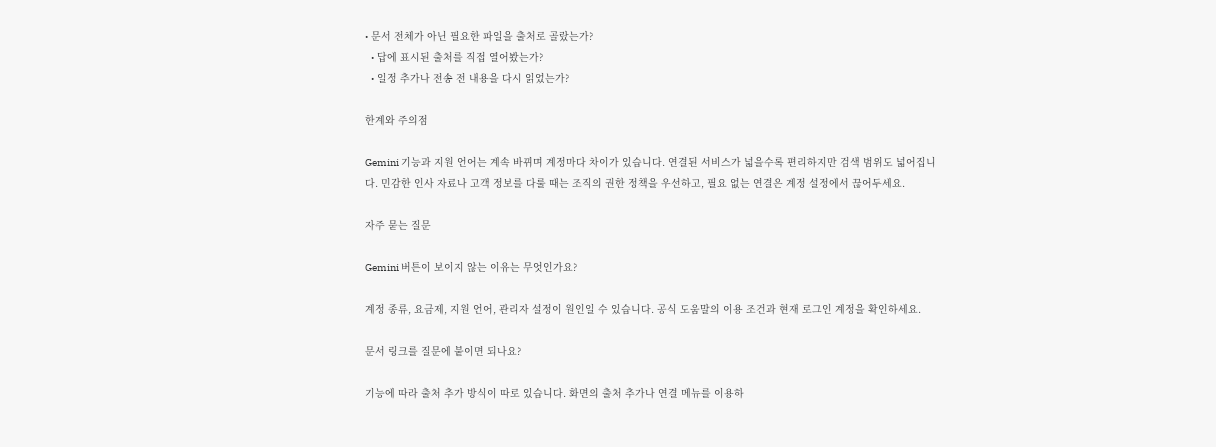• 문서 전체가 아닌 필요한 파일을 출처로 골랐는가?
  • 답에 표시된 출처를 직접 열어봤는가?
  • 일정 추가나 전송 전 내용을 다시 읽었는가?

한계와 주의점

Gemini 기능과 지원 언어는 계속 바뀌며 계정마다 차이가 있습니다. 연결된 서비스가 넓을수록 편리하지만 검색 범위도 넓어집니다. 민감한 인사 자료나 고객 정보를 다룰 때는 조직의 권한 정책을 우선하고, 필요 없는 연결은 계정 설정에서 끊어두세요.

자주 묻는 질문

Gemini 버튼이 보이지 않는 이유는 무엇인가요?

계정 종류, 요금제, 지원 언어, 관리자 설정이 원인일 수 있습니다. 공식 도움말의 이용 조건과 현재 로그인 계정을 확인하세요.

문서 링크를 질문에 붙이면 되나요?

기능에 따라 출처 추가 방식이 따로 있습니다. 화면의 출처 추가나 연결 메뉴를 이용하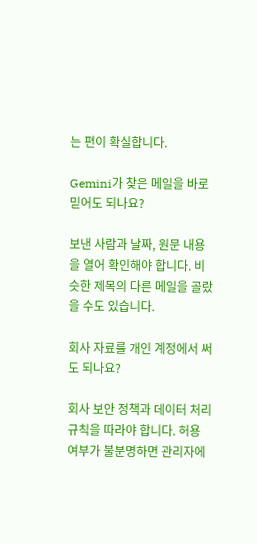는 편이 확실합니다.

Gemini가 찾은 메일을 바로 믿어도 되나요?

보낸 사람과 날짜, 원문 내용을 열어 확인해야 합니다. 비슷한 제목의 다른 메일을 골랐을 수도 있습니다.

회사 자료를 개인 계정에서 써도 되나요?

회사 보안 정책과 데이터 처리 규칙을 따라야 합니다. 허용 여부가 불분명하면 관리자에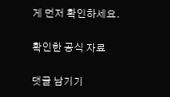게 먼저 확인하세요.

확인한 공식 자료

댓글 남기기